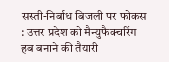सस्ती-निर्बाध बिजली पर फोकस : उत्तर प्रदेश को मैन्युफैक्चरिंग हब बनाने की तैयारी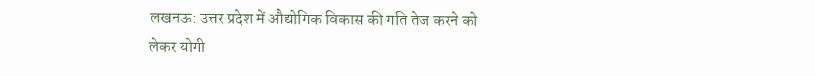लखनऊ: उत्तर प्रदेश में औद्योगिक विकास की गति तेज करने को
लेकर योगी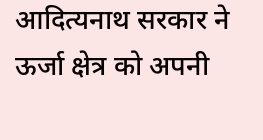आदित्यनाथ सरकार ने ऊर्जा क्षेत्र को अपनी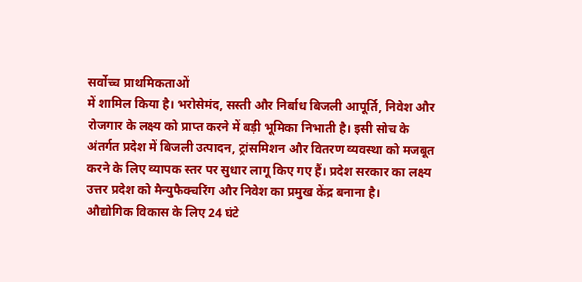सर्वोच्च प्राथमिकताओं
में शामिल किया है। भरोसेमंद, सस्ती और निर्बाध बिजली आपूर्ति, निवेश और
रोजगार के लक्ष्य को प्राप्त करने में बड़ी भूमिका निभाती है। इसी सोच के
अंतर्गत प्रदेश में बिजली उत्पादन, ट्रांसमिशन और वितरण व्यवस्था को मजबूत
करने के लिए व्यापक स्तर पर सुधार लागू किए गए हैं। प्रदेश सरकार का लक्ष्य
उत्तर प्रदेश को मैन्युफैक्चरिंग और निवेश का प्रमुख केंद्र बनाना है।
औद्योगिक विकास के लिए 24 घंटे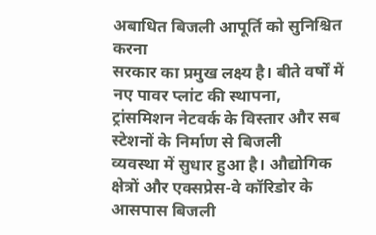अबाधित बिजली आपूर्ति को सुनिश्चित करना
सरकार का प्रमुख लक्ष्य है। बीते वर्षों में नए पावर प्लांट की स्थापना,
ट्रांसमिशन नेटवर्क के विस्तार और सब स्टेशनों के निर्माण से बिजली
व्यवस्था में सुधार हुआ है। औद्योगिक क्षेत्रों और एक्सप्रेस-वे कॉरिडोर के
आसपास बिजली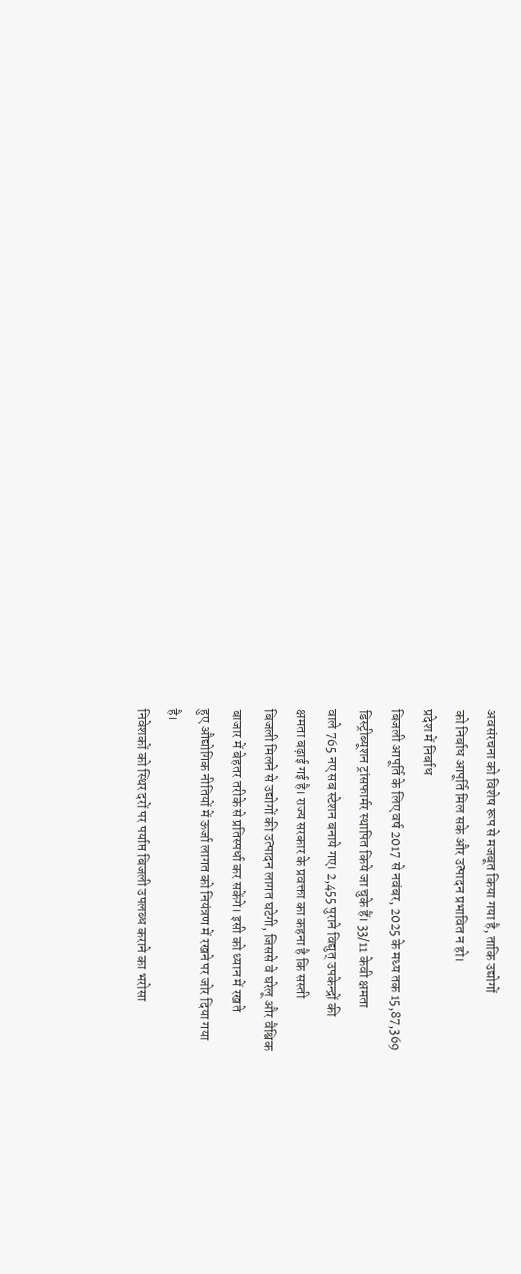अवसंरचना को विशेष रूप से मजबूत किया गया है, ताकि उद्योगों
को निर्बाध आपूर्ति मिल सके और उत्पादन प्रभावित न हो।
प्रदेश में निर्बाध
बिजली आपूर्ति के लिए वर्ष 2017 से नवंबर, 2025 के मध्य तक 15,87,369
डिस्ट्रीब्यूशन ट्रांसफार्मर स्थापित किये जा चुके हैं। 33/11 केवी क्षमता
वाले 765 नए सब स्टेशन बनाये गए। 2,455 पुराने विद्युत् उपकेन्द्रों की
क्षमता बढ़ाई गई है। राज्य सरकार के प्रवक्ता का कहना है कि सस्ती
बिजली मिलने से उद्योगों की उत्पादन लागत घटेगी, जिससे वे घरेलू और वैश्विक
बाजार में बेहतर तरीके से प्रतिस्पर्धा कर सकेंगे। इसी को ध्यान में रखते
हुए औद्योगिक नीतियों में ऊर्जा लागत को नियंत्रण में रखने पर जोर दिया गया
है।
निवेशकों को स्थिर दरों पर पर्याप्त बिजली उपलब्ध कराने का भरोसा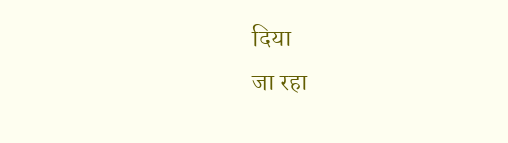दिया
जा रहा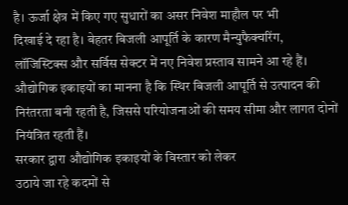है। ऊर्जा क्षेत्र में किए गए सुधारों का असर निवेश माहौल पर भी
दिखाई दे रहा है। बेहतर बिजली आपूर्ति के कारण मैन्युफैक्चरिंग,
लॉजिस्टिक्स और सर्विस सेक्टर में नए निवेश प्रस्ताव सामने आ रहे हैं।
औद्योगिक इकाइयों का मानना है कि स्थिर बिजली आपूर्ति से उत्पादन की
निरंतरता बनी रहती है, जिससे परियोजनाओं की समय सीमा और लागत दोनों
नियंत्रित रहती हैं।
सरकार द्वारा औद्योगिक इकाइयों के विस्तार को लेकर
उठाये जा रहे कदमों से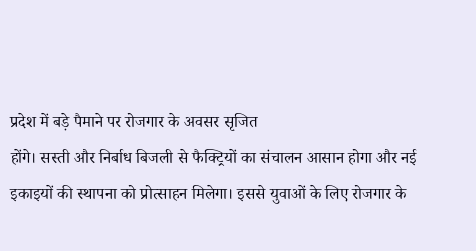प्रदेश में बड़े पैमाने पर रोजगार के अवसर सृजित
होंगे। सस्ती और निर्बाध बिजली से फैक्ट्रियों का संचालन आसान होगा और नई
इकाइयों की स्थापना को प्रोत्साहन मिलेगा। इससे युवाओं के लिए रोजगार के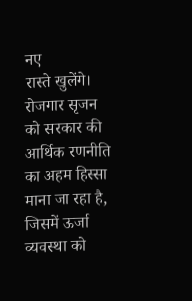नए
रास्ते खुलेंगे। रोजगार सृजन को सरकार की आर्थिक रणनीति का अहम हिस्सा
माना जा रहा है, जिसमें ऊर्जा व्यवस्था को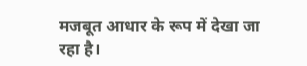मजबूत आधार के रूप में देखा जा
रहा है।